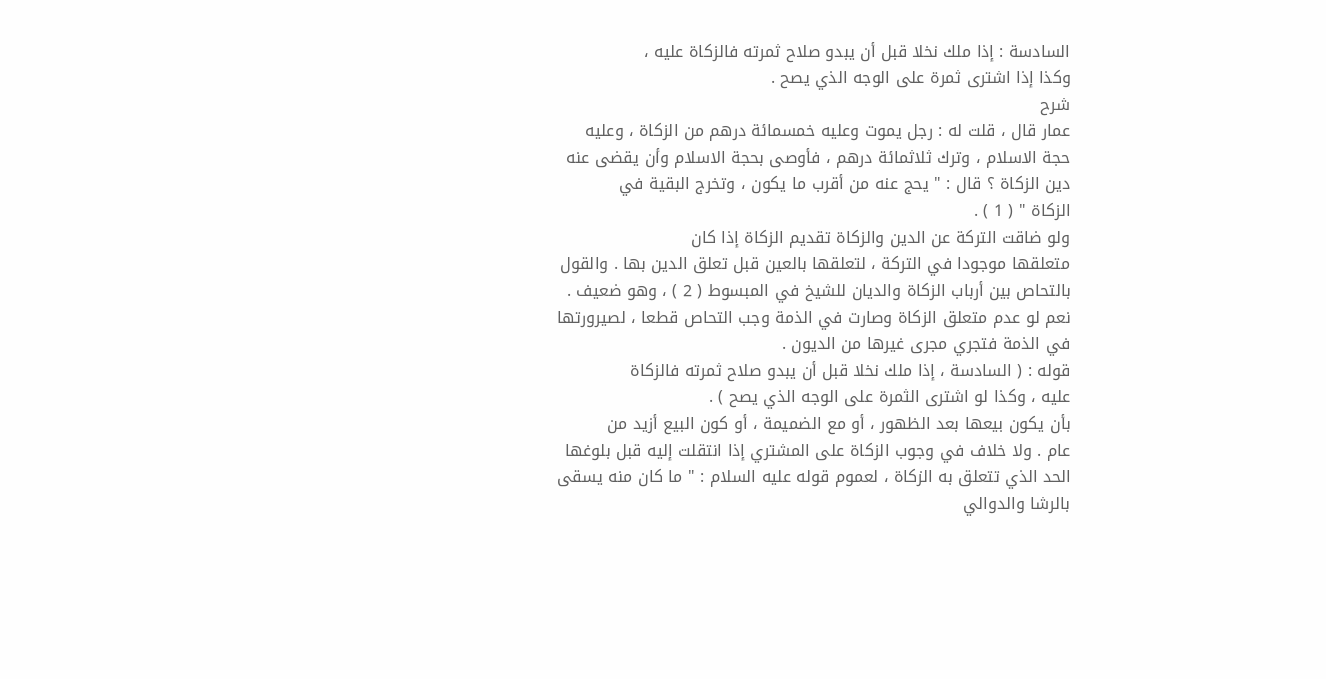السادسة : إذا ملك نخلا قبل أن يبدو صلاح ثمرته فالزكاة عليه ،
وكذا إذا اشترى ثمرة على الوجه الذي يصح .
شرح
عمار قال ، قلت له : رجل يموت وعليه خمسمائة درهم من الزكاة ، وعليه
حجة الاسلام ، وترك ثلاثمائة درهم ، فأوصى بحجة الاسلام وأن يقضى عنه
دين الزكاة ؟ قال : " يحج عنه من أقرب ما يكون ، وتخرج البقية في
الزكاة " ( 1 ) .
ولو ضاقت التركة عن الدين والزكاة تقديم الزكاة إذا كان
متعلقها موجودا في التركة ، لتعلقها بالعين قبل تعلق الدين بها . والقول
بالتحاص بين أرباب الزكاة والديان للشيخ في المبسوط ( 2 ) ، وهو ضعيف .
نعم لو عدم متعلق الزكاة وصارت في الذمة وجب التحاص قطعا ، لصيرورتها
في الذمة فتجري مجرى غيرها من الديون .
قوله : ( السادسة ، إذا ملك نخلا قبل أن يبدو صلاح ثمرته فالزكاة
عليه ، وكذا لو اشترى الثمرة على الوجه الذي يصح ) .
بأن يكون بيعها بعد الظهور ، أو مع الضميمة ، أو كون البيع أزيد من
عام . ولا خلاف في وجوب الزكاة على المشتري إذا انتقلت إليه قبل بلوغها
الحد الذي تتعلق به الزكاة ، لعموم قوله عليه السلام : " ما كان منه يسقى
بالرشا والدوالي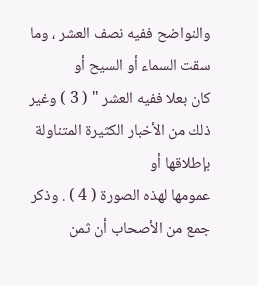والنواضح ففيه نصف العشر ، وما سقت السماء أو السيح أو
كان بعلا ففيه العشر " ( 3 ) وغير ذلك من الأخبار الكثيرة المتناولة بإطلاقها أو
عمومها لهذه الصورة ( 4 ) . وذكر جمع من الأصحاب أن ثمن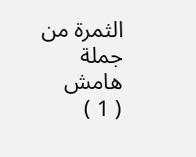الثمرة من جملة
هامش
( 1 )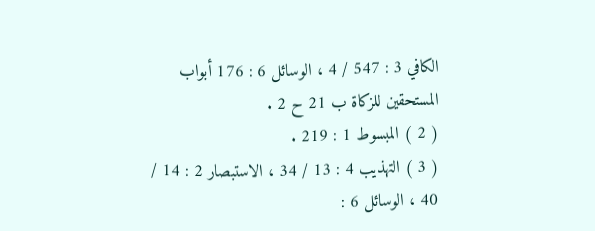الكافي 3 : 547 / 4 ، الوسائل 6 : 176 أبواب المستحقين للزكاة ب 21 ح 2 .
( 2 ) المبسوط 1 : 219 .
( 3 ) التهذيب 4 : 13 / 34 ، الاستبصار 2 : 14 / 40 ، الوسائل 6 :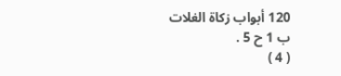120 أبواب زكاة الغلات
ب 1 ح 5 .
( 4 )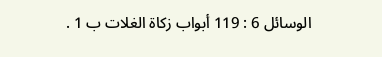الوسائل 6 : 119 أبواب زكاة الغلات ب 1 .